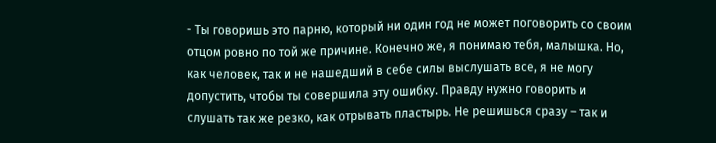- Ты говоришь это парню, который ни один год не может поговорить со своим отцом ровно по той же причине. Конечно же, я понимаю тебя, малышка. Но, как человек, так и не нашедший в себе силы выслушать все, я не могу допустить, чтобы ты совершила эту ошибку. Правду нужно говорить и слушать так же резко, как отрывать пластырь. Не решишься сразу – так и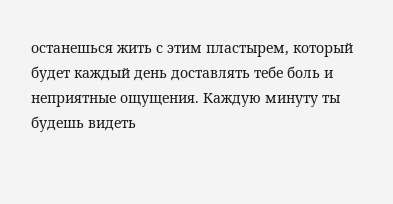останешься жить с этим пластырем, который будет каждый день доставлять тебе боль и неприятные ощущения. Каждую минуту ты будешь видеть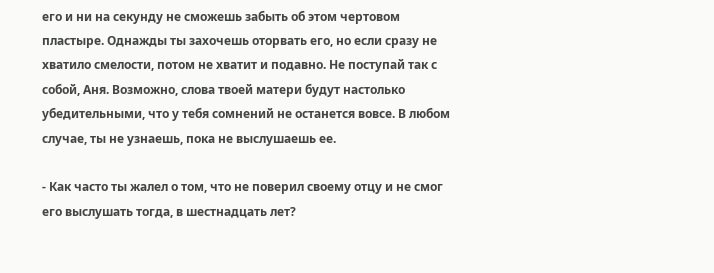его и ни на секунду не сможешь забыть об этом чертовом пластыре. Однажды ты захочешь оторвать его, но если сразу не хватило смелости, потом не хватит и подавно. Не поступай так с собой, Аня. Возможно, слова твоей матери будут настолько убедительными, что у тебя сомнений не останется вовсе. В любом случае, ты не узнаешь, пока не выслушаешь ее.

- Как часто ты жалел о том, что не поверил своему отцу и не смог его выслушать тогда, в шестнадцать лет?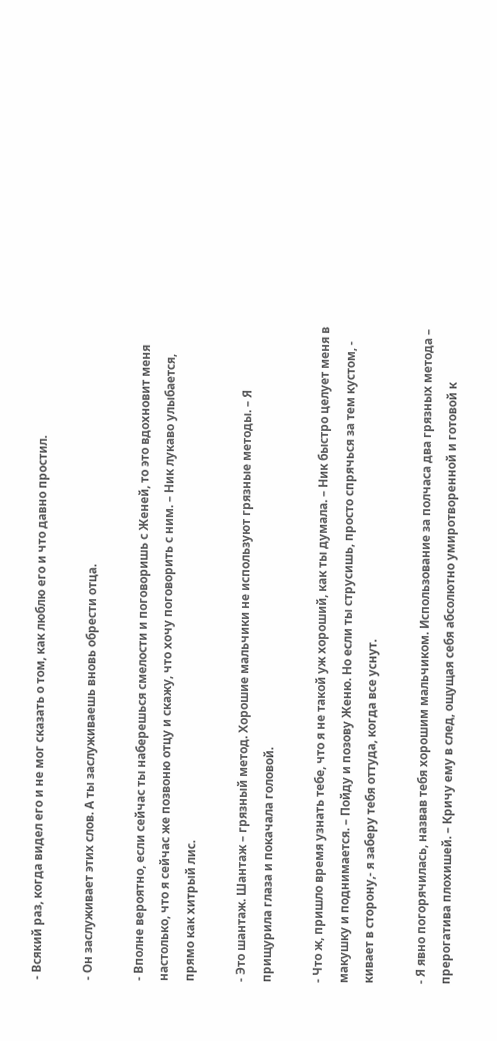- Всякий раз, когда видел его и не мог сказать о том, как люблю его и что давно простил.

- Он заслуживает этих слов. А ты заслуживаешь вновь обрести отца.

- Вполне вероятно, если сейчас ты наберешься смелости и поговоришь с Женей, то это вдохновит меня настолько, что я сейчас же позвоню отцу и скажу, что хочу поговорить с ним. – Ник лукаво улыбается, прямо как хитрый лис.

- Это шантаж. Шантаж – грязный метод. Хорошие мальчики не используют грязные методы. – Я прищурила глаза и покачала головой.

- Что ж, пришло время узнать тебе, что я не такой уж хороший, как ты думала. – Ник быстро целует меня в макушку и поднимается. – Пойду и позову Женю. Но если ты струсишь, просто спрячься за тем кустом, - кивает в сторону,- я заберу тебя оттуда, когда все уснут.

- Я явно погорячилась, назвав тебя хорошим мальчиком. Использование за полчаса два грязных метода – прерогатива плохишей. – Кричу ему в след, ощущая себя абсолютно умиротворенной и готовой к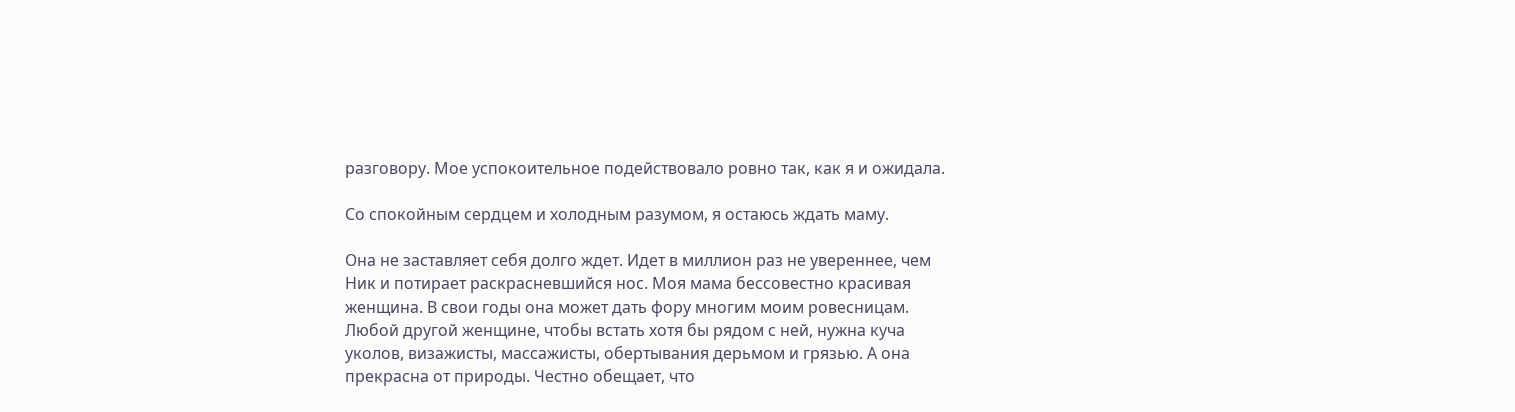разговору. Мое успокоительное подействовало ровно так, как я и ожидала.

Со спокойным сердцем и холодным разумом, я остаюсь ждать маму.

Она не заставляет себя долго ждет. Идет в миллион раз не увереннее, чем Ник и потирает раскрасневшийся нос. Моя мама бессовестно красивая женщина. В свои годы она может дать фору многим моим ровесницам. Любой другой женщине, чтобы встать хотя бы рядом с ней, нужна куча уколов, визажисты, массажисты, обертывания дерьмом и грязью. А она прекрасна от природы. Честно обещает, что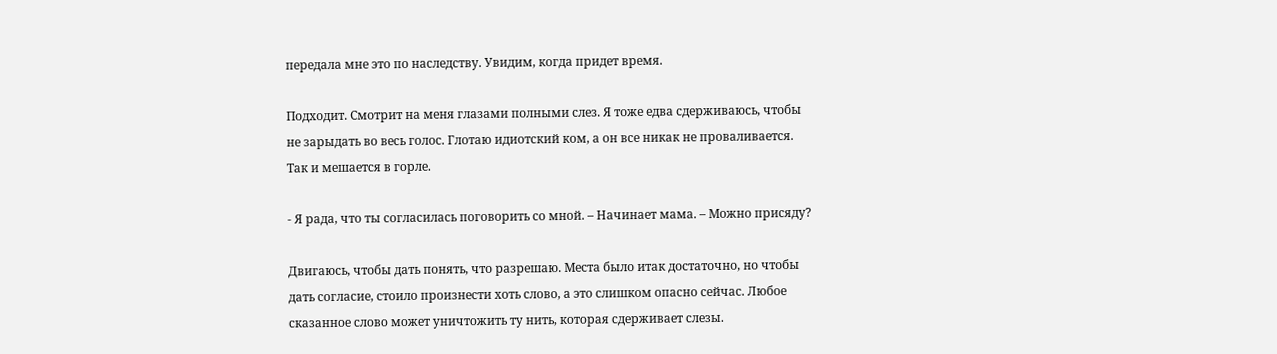передала мне это по наследству. Увидим, когда придет время.

Подходит. Смотрит на меня глазами полными слез. Я тоже едва сдерживаюсь, чтобы не зарыдать во весь голос. Глотаю идиотский ком, а он все никак не проваливается. Так и мешается в горле.

- Я рада, что ты согласилась поговорить со мной. – Начинает мама. – Можно присяду?

Двигаюсь, чтобы дать понять, что разрешаю. Места было итак достаточно, но чтобы дать согласие, стоило произнести хоть слово, а это слишком опасно сейчас. Любое сказанное слово может уничтожить ту нить, которая сдерживает слезы.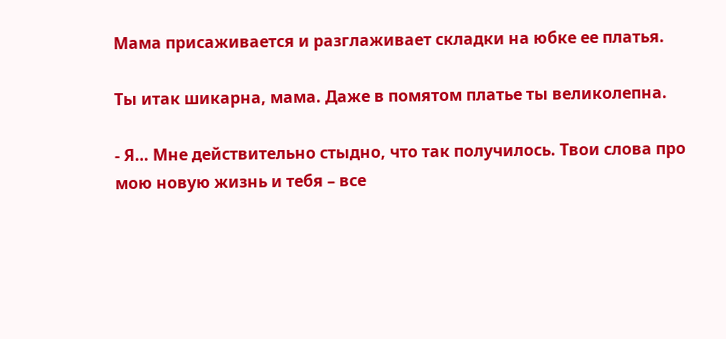Мама присаживается и разглаживает складки на юбке ее платья.

Ты итак шикарна, мама. Даже в помятом платье ты великолепна.

- Я… Мне действительно стыдно, что так получилось. Твои слова про мою новую жизнь и тебя – все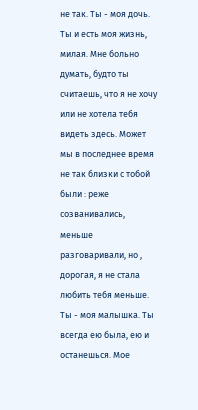не так. Ты - моя дочь. Ты и есть моя жизнь, милая. Мне больно думать, будто ты считаешь, что я не хочу или не хотела тебя видеть здесь. Может мы в последнее время не так близки с тобой были : реже созванивались, меньше разговаривали, но , дорогая, я не стала любить тебя меньше. Ты - моя малышка. Ты всегда ею была, ею и останешься. Мое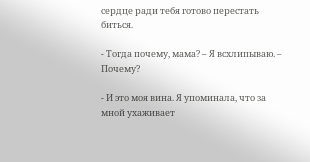сердце ради тебя готово перестать биться.

- Тогда почему, мама? – Я всхлипываю. – Почему?

- И это моя вина. Я упоминала, что за мной ухаживает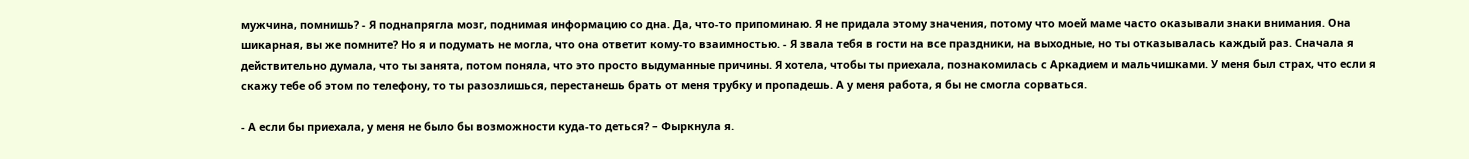мужчина, помнишь? - Я поднапрягла мозг, поднимая информацию со дна. Да, что-то припоминаю. Я не придала этому значения, потому что моей маме часто оказывали знаки внимания. Она шикарная, вы же помните? Но я и подумать не могла, что она ответит кому-то взаимностью. - Я звала тебя в гости на все праздники, на выходные, но ты отказывалась каждый раз. Сначала я действительно думала, что ты занята, потом поняла, что это просто выдуманные причины. Я хотела, чтобы ты приехала, познакомилась с Аркадием и мальчишками. У меня был страх, что если я скажу тебе об этом по телефону, то ты разозлишься, перестанешь брать от меня трубку и пропадешь. А у меня работа, я бы не смогла сорваться.

- А если бы приехала, у меня не было бы возможности куда-то деться? – Фыркнула я.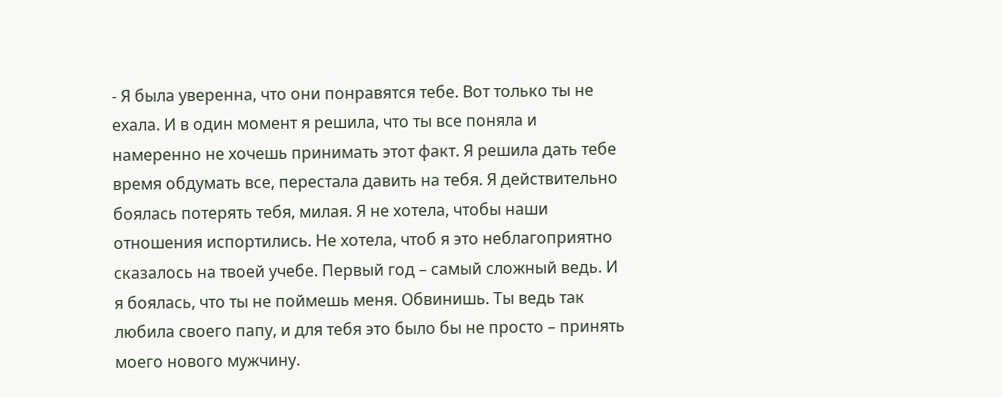- Я была уверенна, что они понравятся тебе. Вот только ты не ехала. И в один момент я решила, что ты все поняла и намеренно не хочешь принимать этот факт. Я решила дать тебе время обдумать все, перестала давить на тебя. Я действительно боялась потерять тебя, милая. Я не хотела, чтобы наши отношения испортились. Не хотела, чтоб я это неблагоприятно сказалось на твоей учебе. Первый год – самый сложный ведь. И я боялась, что ты не поймешь меня. Обвинишь. Ты ведь так любила своего папу, и для тебя это было бы не просто – принять моего нового мужчину.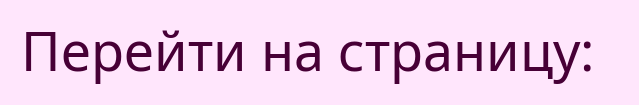Перейти на страницу: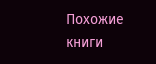Похожие книги